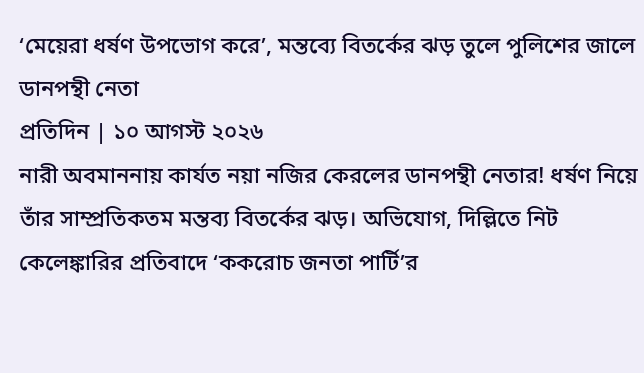‘মেয়েরা ধর্ষণ উপভোগ করে’, মন্তব্যে বিতর্কের ঝড় তুলে পুলিশের জালে ডানপন্থী নেতা
প্রতিদিন | ১০ আগস্ট ২০২৬
নারী অবমাননায় কার্যত নয়া নজির কেরলের ডানপন্থী নেতার! ধর্ষণ নিয়ে তাঁর সাম্প্রতিকতম মন্তব্য বিতর্কের ঝড়। অভিযোগ, দিল্লিতে নিট কেলেঙ্কারির প্রতিবাদে ‘ককরোচ জনতা পার্টি’র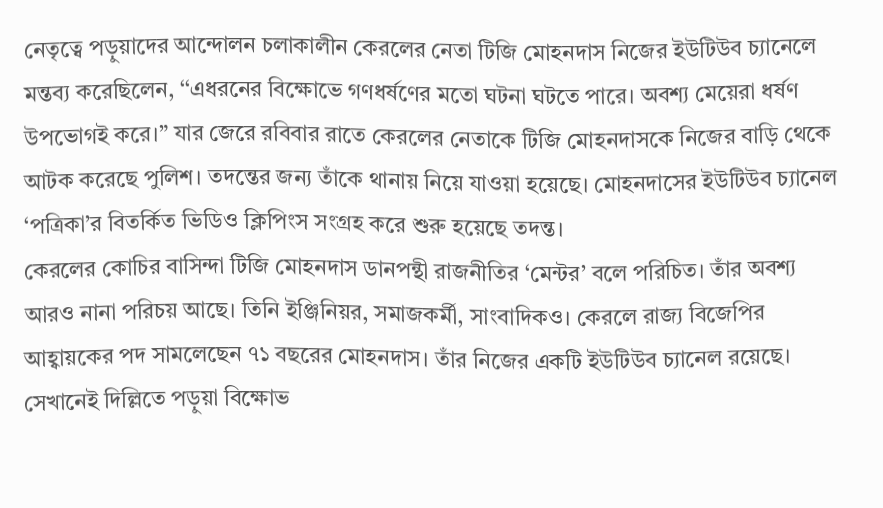নেতৃত্বে পড়ুয়াদের আন্দোলন চলাকালীন কেরলের নেতা টিজি মোহনদাস নিজের ইউটিউব চ্যানেলে মন্তব্য করেছিলেন, ‘‘এধরনের বিক্ষোভে গণধর্ষণের মতো ঘটনা ঘটতে পারে। অবশ্য মেয়েরা ধর্ষণ উপভোগই করে।” যার জেরে রবিবার রাতে কেরলের নেতাকে টিজি মোহনদাসকে নিজের বাড়ি থেকে আটক করেছে পুলিশ। তদন্তের জন্য তাঁকে থানায় নিয়ে যাওয়া হয়েছে। মোহনদাসের ইউটিউব চ্যানেল ‘পত্রিকা’র বিতর্কিত ভিডিও ক্লিপিংস সংগ্রহ করে শুরু হয়েছে তদন্ত।
কেরলের কোচির বাসিন্দা টিজি মোহনদাস ডানপন্থী রাজনীতির ‘মেন্টর’ বলে পরিচিত। তাঁর অবশ্য আরও নানা পরিচয় আছে। তিনি ইঞ্জিনিয়র, সমাজকর্মী, সাংবাদিকও। কেরলে রাজ্য বিজেপির আহ্বায়কের পদ সামলেছেন ৭১ বছরের মোহনদাস। তাঁর নিজের একটি ইউটিউব চ্যানেল রয়েছে। সেখানেই দিল্লিতে পড়ুয়া বিক্ষোভ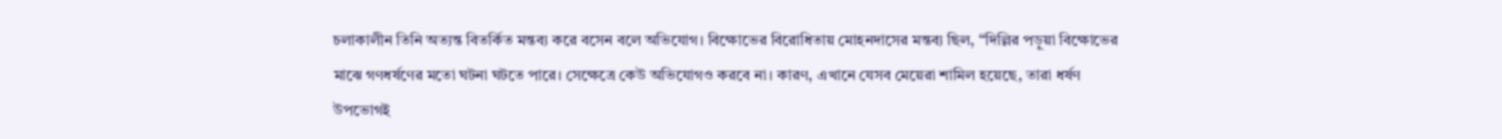চলাকালীন তিনি অত্যন্ত বিতর্কিত মন্তব্য করে বসেন বলে অভিযোগ। বিক্ষোভের বিরোধিতায় মোহনদাসের মন্তব্য ছিল, ‘‘দিল্লির পড়ুয়া বিক্ষোভের মাঝে গণধর্ষণের মতো ঘটনা ঘটতে পারে। সেক্ষেত্রে কেউ অভিযোগও করবে না। কারণ, এখানে যেসব মেয়েরা শামিল হয়েছে, তারা ধর্ষণ উপভোগই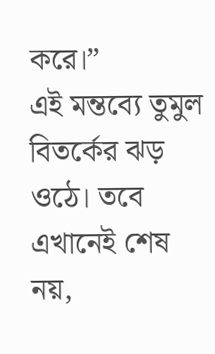করে।”
এই মন্তব্যে তুমুল বিতর্কের ঝড় ওঠে। তবে এখানেই শেষ নয়,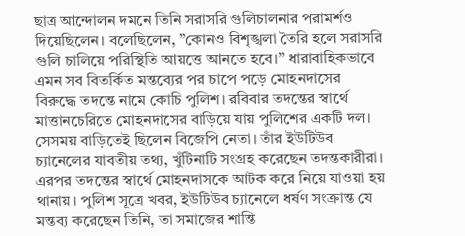ছাত্র আন্দোলন দমনে তিনি সরাসরি গুলিচালনার পরামর্শও দিয়েছিলেন। বলেছিলেন, ”কোনও বিশৃঙ্খলা তৈরি হলে সরাসরি গুলি চালিয়ে পরিস্থিতি আয়ত্তে আনতে হবে।” ধারাবাহিকভাবে এমন সব বিতর্কিত মন্তব্যের পর চাপে পড়ে মোহনদাসের বিরুদ্ধে তদন্তে নামে কোচি পুলিশ। রবিবার তদন্তের স্বার্থে মাত্তানচেরিতে মোহনদাসের বাড়িয়ে যায় পুলিশের একটি দল। সেসময় বাড়িতেই ছিলেন বিজেপি নেতা। তাঁর ইউটিউব চ্যানেলের যাবতীয় তথ্য, খুঁটিনাটি সংগ্রহ করেছেন তদন্তকারীরা। এরপর তদন্তের স্বার্থে মোহনদাসকে আটক করে নিয়ে যাওয়া হয় থানায়। পুলিশ সূত্রে খবর, ইউটিউব চ্যানেলে ধর্ষণ সংক্রান্ত যে মন্তব্য করেছেন তিনি, তা সমাজের শান্তি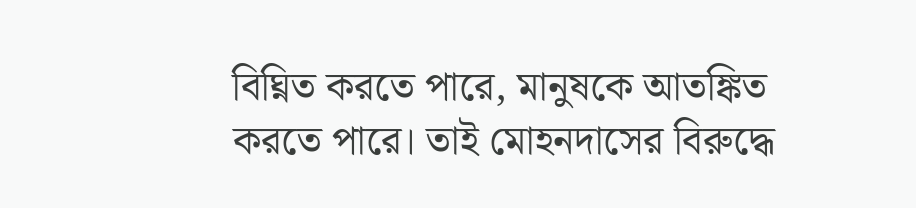বিঘ্নিত করতে পারে, মানুষকে আতঙ্কিত করতে পারে। তাই মোহনদাসের বিরুদ্ধে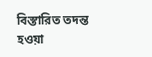বিস্তারিত তদন্ত হওয়া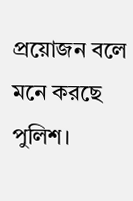প্রয়োজন বলে মনে করছে পুলিশ।